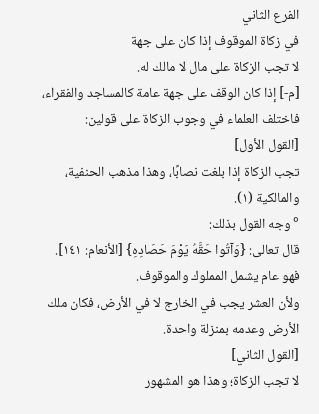الفرع الثاني
في زكاة الموقوف إذا كان على جهة
لا تجب الزكاة على مال لا مالك له.
[م-] إذا كان الوقف على جهة عامة كالمساجد والفقراء، فاختلف العلماء في وجوب الزكاة على قولين:
[القول الأول]
تجب الزكاة إذا بلغت نصابًا، وهذا مذهب الحنفية، والمالكية (١).
° وجه القول بذلك:
قال تعالى: {وَآتُوا حَقَّهُ يَوْمَ حَصَادِهِ} [الأنعام: ١٤١].
فهو عام يشمل المملوك والموقوف.
ولأن العشر يجب في الخارج لا في الأرض، فكان ملك الأرض وعدمه بمنزلة واحدة.
[القول الثاني]
لا تجب الزكاة؛ وهذا هو المشهور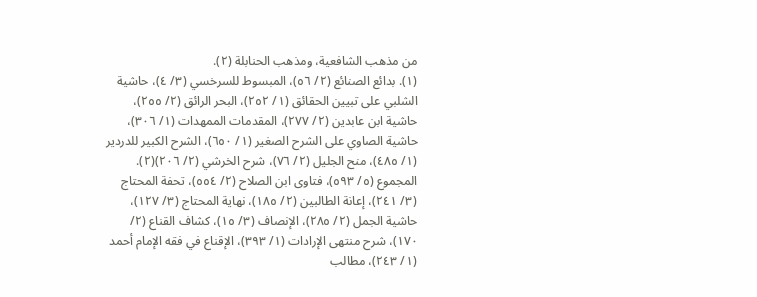من مذهب الشافعية، ومذهب الحنابلة (٢).
(١). بدائع الصنائع (٢/ ٥٦)، المبسوط للسرخسي (٣/ ٤)، حاشية الشلبي على تبيين الحقائق (١/ ٢٥٢)، البحر الرائق (٢/ ٢٥٥)، حاشية ابن عابدين (٢/ ٢٧٧)، المقدمات الممهدات (١/ ٣٠٦)، حاشية الصاوي على الشرح الصغير (١/ ٦٥٠)، الشرح الكبير للدردير (١/ ٤٨٥)، منح الجليل (٢/ ٧٦)، شرح الخرشي (٢/ ٢٠٦)(٢). المجموع (٥/ ٥٩٣)، فتاوى ابن الصلاح (٢/ ٥٥٤)، تحفة المحتاج (٣/ ٢٤١)، إعانة الطالبين (٢/ ١٨٥)، نهاية المحتاج (٣/ ١٢٧)، حاشية الجمل (٢/ ٢٨٥)، الإنصاف (٣/ ١٥)، كشاف القناع (٢/ ١٧٠)، شرح منتهى الإرادات (١/ ٣٩٣)، الإقناع في فقه الإمام أحمد (١/ ٢٤٣)، مطالب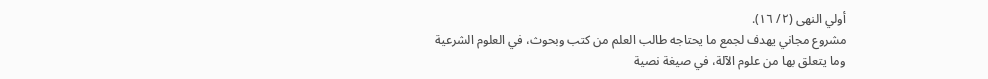أولي النهى (٢/ ١٦).
مشروع مجاني يهدف لجمع ما يحتاجه طالب العلم من كتب وبحوث، في العلوم الشرعية وما يتعلق بها من علوم الآلة، في صيغة نصية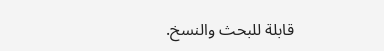قابلة للبحث والنسخ.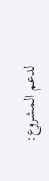لدعم المشروع: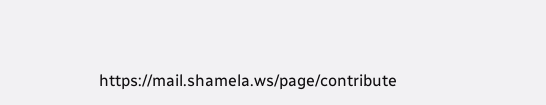https://mail.shamela.ws/page/contribute